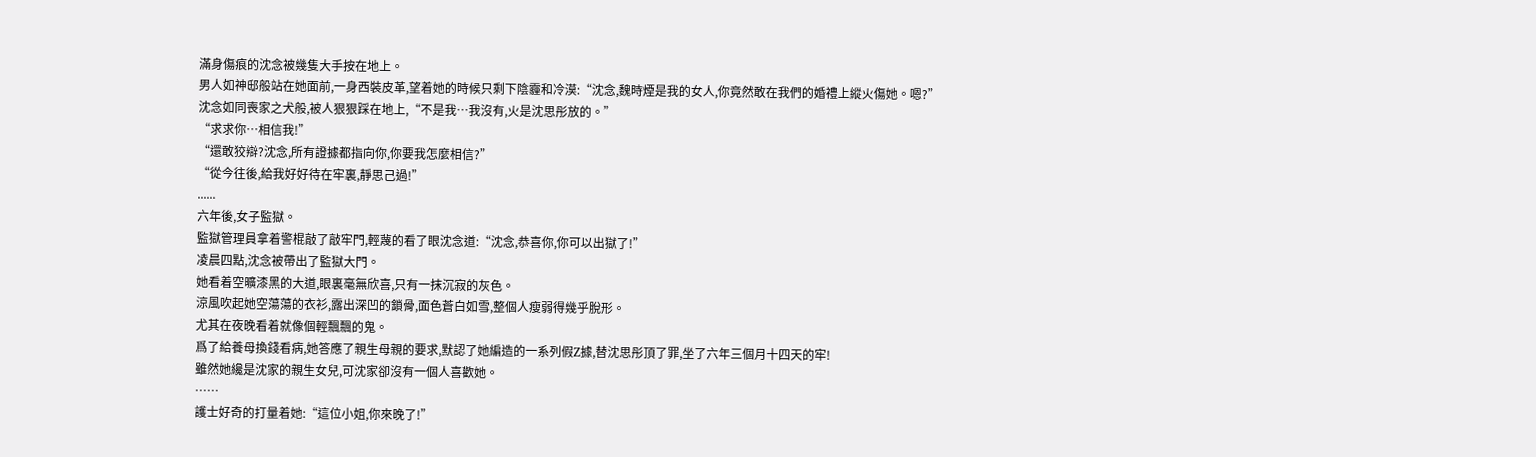滿身傷痕的沈念被幾隻大手按在地上。
男人如神邸般站在她面前,一身西裝皮革,望着她的時候只剩下陰霾和冷漠:“沈念,魏時煙是我的女人,你竟然敢在我們的婚禮上縱火傷她。嗯?”
沈念如同喪家之犬般,被人狠狠踩在地上,“不是我…我沒有,火是沈思彤放的。”
“求求你…相信我!”
“還敢狡辯?沈念,所有證據都指向你,你要我怎麼相信?”
“從今往後,給我好好待在牢裏,靜思己過!”
......
六年後,女子監獄。
監獄管理員拿着警棍敲了敲牢門,輕蔑的看了眼沈念道:“沈念,恭喜你,你可以出獄了!”
凌晨四點,沈念被帶出了監獄大門。
她看着空曠漆黑的大道,眼裏毫無欣喜,只有一抹沉寂的灰色。
涼風吹起她空蕩蕩的衣衫,露出深凹的鎖骨,面色蒼白如雪,整個人瘦弱得幾乎脫形。
尤其在夜晚看着就像個輕飄飄的鬼。
爲了給養母換錢看病,她答應了親生母親的要求,默認了她編造的一系列假Z據,替沈思彤頂了罪,坐了六年三個月十四天的牢!
雖然她纔是沈家的親生女兒,可沈家卻沒有一個人喜歡她。
……
護士好奇的打量着她:“這位小姐,你來晚了!”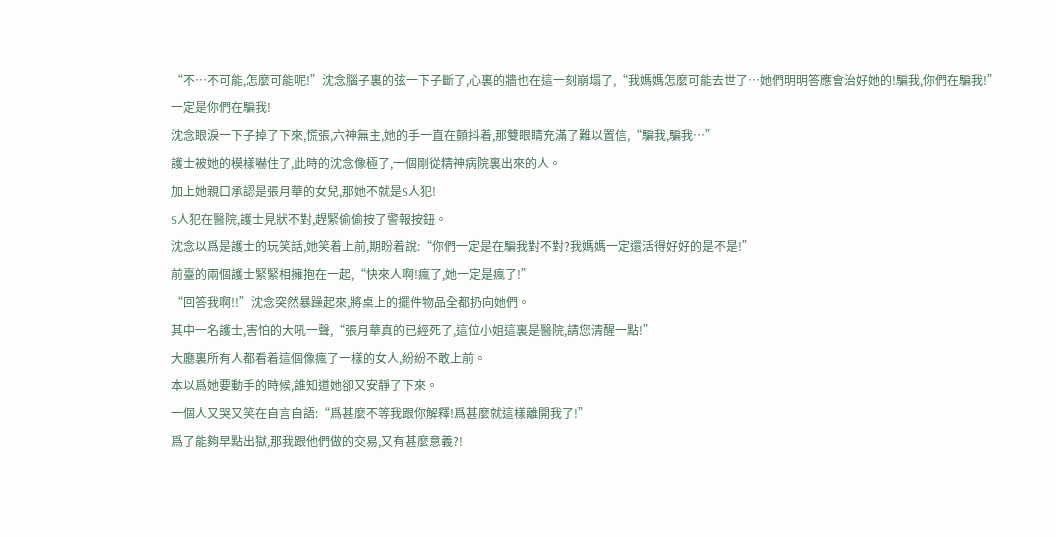“不…不可能,怎麼可能呢!”沈念腦子裏的弦一下子斷了,心裏的牆也在這一刻崩塌了,“我媽媽怎麼可能去世了…她們明明答應會治好她的!騙我,你們在騙我!”
一定是你們在騙我!
沈念眼淚一下子掉了下來,慌張,六神無主,她的手一直在顫抖着,那雙眼睛充滿了難以置信,“騙我,騙我…”
護士被她的模樣嚇住了,此時的沈念像極了,一個剛從精神病院裏出來的人。
加上她親口承認是張月華的女兒,那她不就是S人犯!
S人犯在醫院,護士見狀不對,趕緊偷偷按了警報按鈕。
沈念以爲是護士的玩笑話,她笑着上前,期盼着說:“你們一定是在騙我對不對?我媽媽一定還活得好好的是不是!”
前臺的兩個護士緊緊相擁抱在一起,“快來人啊!瘋了,她一定是瘋了!”
“回答我啊!!”沈念突然暴躁起來,將桌上的擺件物品全都扔向她們。
其中一名護士,害怕的大吼一聲,“張月華真的已經死了,這位小姐這裏是醫院,請您清醒一點!”
大廳裏所有人都看着這個像瘋了一樣的女人,紛紛不敢上前。
本以爲她要動手的時候,誰知道她卻又安靜了下來。
一個人又哭又笑在自言自語:“爲甚麼不等我跟你解釋!爲甚麼就這樣離開我了!”
爲了能夠早點出獄,那我跟他們做的交易,又有甚麼意義?!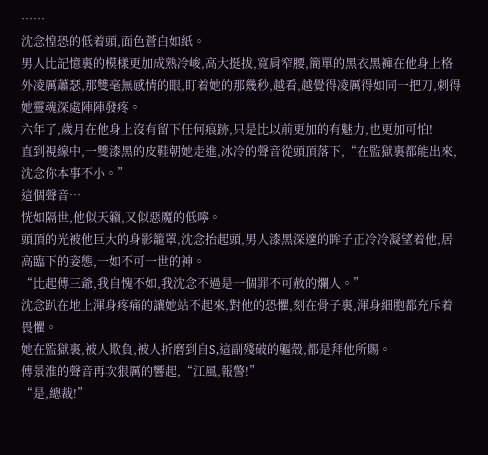……
沈念惶恐的低着頭,面色蒼白如紙。
男人比記憶裏的模樣更加成熟冷峻,高大挺拔,寬肩窄腰,簡單的黑衣黑褲在他身上格外凌厲蕭瑟,那雙毫無感情的眼,盯着她的那幾秒,越看,越覺得凌厲得如同一把刀,刺得她靈魂深處陣陣發疼。
六年了,歲月在他身上沒有留下任何痕跡,只是比以前更加的有魅力,也更加可怕!
直到視線中,一雙漆黑的皮鞋朝她走進,冰冷的聲音從頭頂落下,“在監獄裏都能出來,沈念你本事不小。”
這個聲音…
恍如隔世,他似天籟,又似惡魔的低嚀。
頭頂的光被他巨大的身影籠罩,沈念抬起頭,男人漆黑深邃的眸子正冷冷凝望着他,居高臨下的姿態,一如不可一世的神。
“比起傅三爺,我自愧不如,我沈念不過是一個罪不可赦的爛人。”
沈念趴在地上渾身疼痛的讓她站不起來,對他的恐懼,刻在骨子裏,渾身細胞都充斥着畏懼。
她在監獄裏,被人欺負,被人折磨到自S,這副殘破的軀殼,都是拜他所賜。
傅景淮的聲音再次狠厲的響起,“江風,報警!”
“是,總裁!”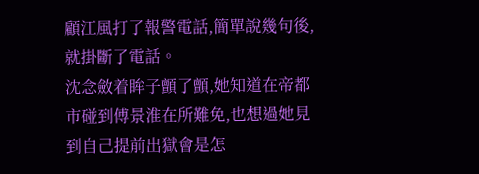顧江風打了報警電話,簡單說幾句後,就掛斷了電話。
沈念斂着眸子顫了顫,她知道在帝都市碰到傅景淮在所難免,也想過她見到自己提前出獄會是怎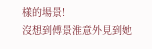樣的場景!
沒想到傅景淮意外見到她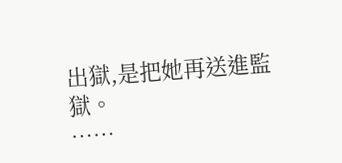出獄,是把她再送進監獄。
……